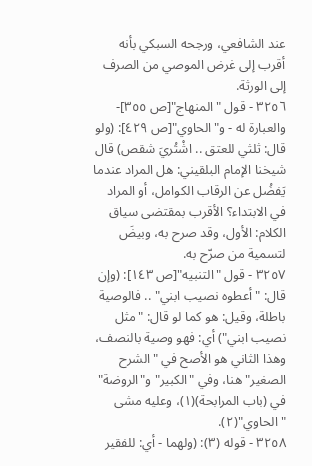عند الشافعي، ورجحه السبكي بأنه أقرب إلى غرض الموصي من الصرف إلى الورثة.
٣٢٥٦ - قول "المنهاج"[ص ٣٥٥]- والعبارة له - و"الحاوي"[ص ٤٢٩]: (ولو قال: ثلثي للعتق .. اشْتُريَ شقص) قال شيخنا الإمام البلقيني: هل المراد عندما يَفضُل عن الرقاب الكوامل، أو المراد في الابتداء؟ الأقرب بمقتضى سياق الكلام: الأول، وقد صرح به، وبيضَ لتسمية من صرّح به.
٣٢٥٧ - قول "التنبيه"[ص ١٤٣]: (وإن قال: "أعطوه نصيب ابني" .. فالوصية باطلة، وقيل: هو كما لو قال: "مثل نصيب ابني") أي: فهو وصية بالنصف، وهذا الثاني هو الأصح في "الشرح الصغير" هنا، وفي "الكبير" و"الروضة" في (باب المرابحة)(١)، وعليه مشى "الحاوي"(٢).
٣٢٥٨ - قوله (٣): (ولهما - أي: للفقير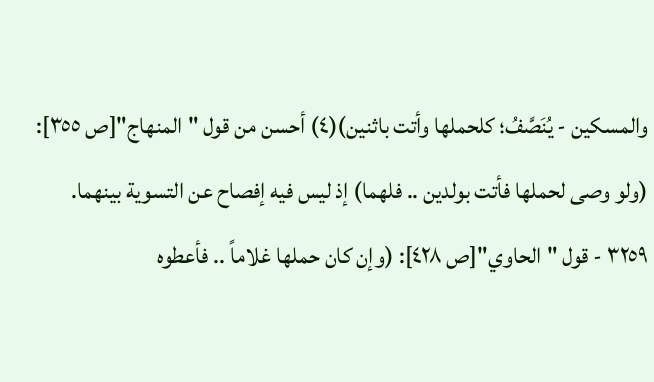والمسكين - يُنَصَّفُ؛ كلحملها وأتت باثنين)(٤) أحسن من قول "المنهاج"[ص ٣٥٥]: (ولو وصى لحملها فأتت بولدين .. فلهما) إذ ليس فيه إفصاح عن التسوية بينهما.
٣٢٥٩ - قول "الحاوي"[ص ٤٢٨]: (وإن كان حملها غلاماً .. فأعطوه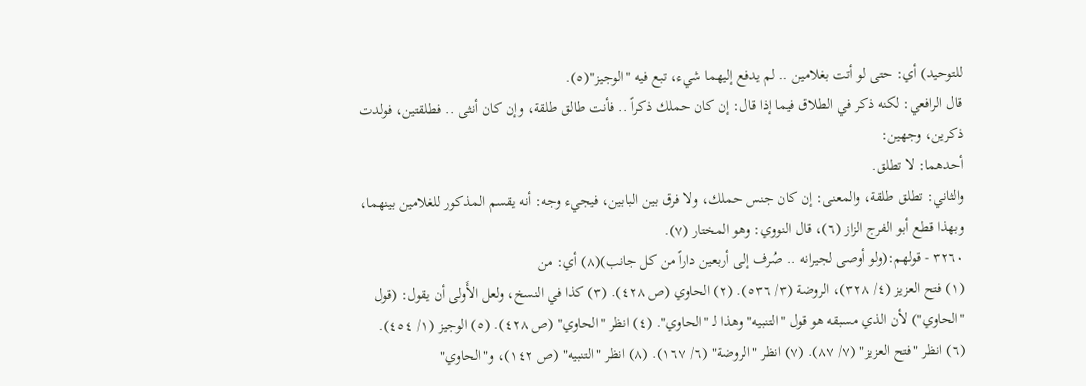للتوحيد) أي: حتى لو أتت بغلامين .. لم يدفع إليهما شيء، تبع فيه "الوجيز"(٥).
قال الرافعي: لكنه ذكر في الطلاق فيما إذا قال: إن كان حملك ذكراً .. فأنت طالق طلقة، وإن كان أنثى .. فطلقتين، فولدت ذكرين، وجهين:
أحدهما: لا تطلق.
والثاني: تطلق طلقة، والمعنى: إن كان جنس حملك، ولا فرق بين البابين، فيجيء وجه: أنه يقسم المذكور للغلامين بينهما، وبهذا قطع أبو الفرج الزاز (٦)، قال النووي: وهو المختار (٧).
٣٢٦٠ - قولهم:(ولو أوصى لجيرانه .. صُرف إلى أربعين داراً من كل جانب)(٨) أي: من
(١) فتح العزيز (٤/ ٣٢٨)، الروضة (٣/ ٥٣٦). (٢) الحاوي (ص ٤٢٨). (٣) كذا في النسخ، ولعل الأَولى أن يقول: (قول "الحاوي") لأن الذي مسبقه هو قول "التنبيه" وهذا لـ "الحاوي". (٤) انظر "الحاوي" (ص ٤٢٨). (٥) الوجيز (١/ ٤٥٤). (٦) انظر "فتح العزيز" (٧/ ٨٧). (٧) انظر "الروضة" (٦/ ١٦٧). (٨) انظر "التنبيه" (ص ١٤٢)، و"الحاوي"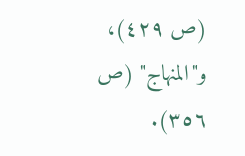(ص ٤٢٩)، و"المنهاج" (ص ٣٥٦).